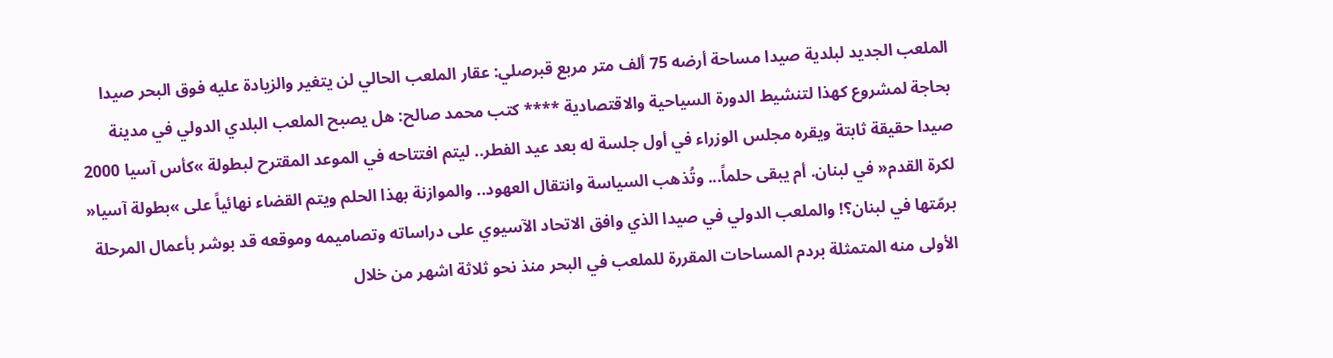الملعب الجديد لبلدية صيدا مساحة أرضه 75 ألف متر مربع قبرصلي: عقار الملعب الحالي لن يتغير والزيادة عليه فوق البحر صيدا بحاجة لمشروع كهذا لتنشيط الدورة السياحية والاقتصادية **** كتب محمد صالح: هل يصبح الملعب البلدي الدولي في مدينة صيدا حقيقة ثابتة ويقره مجلس الوزراء في أول جلسة له بعد عيد الفطر.. ليتم افتتاحه في الموعد المقترح لبطولة »كأس آسيا 2000 لكرة القدم« في لبنان. أم يبقى حلماً... وتُذهب السياسة وانتقال العهود.. والموازنة بهذا الحلم ويتم القضاء نهائياً على »بطولة آسيا« برمّتها في لبنان؟! والملعب الدولي في صيدا الذي وافق الاتحاد الآسيوي على دراساته وتصاميمه وموقعه قد بوشر بأعمال المرحلة الأولى منه المتمثلة بردم المساحات المقررة للملعب في البحر منذ نحو ثلاثة اشهر من خلال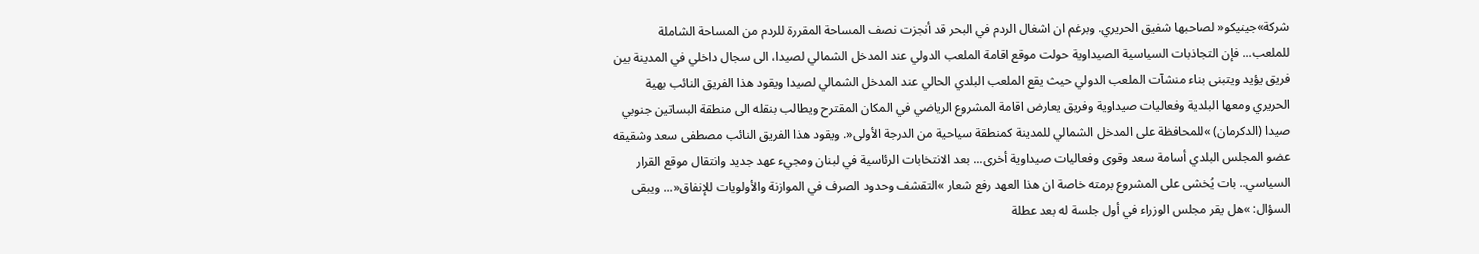شركة»جينيكو« لصاحبها شفيق الحريري. وبرغم ان اشغال الردم في البحر قد أنجزت نصف المساحة المقررة للردم من المساحة الشاملة للملعب... فإن التجاذبات السياسية الصيداوية حولت موقع اقامة الملعب الدولي عند المدخل الشمالي لصيدا، الى سجال داخلي في المدينة بين فريق يؤيد ويتبنى بناء منشآت الملعب الدولي حيث يقع الملعب البلدي الحالي عند المدخل الشمالي لصيدا ويقود هذا الفريق النائب بهية الحريري ومعها البلدية وفعاليات صيداوية وفريق يعارض اقامة المشروع الرياضي في المكان المقترح ويطالب بنقله الى منطقة البساتين جنوبي صيدا (الدكرمان) »للمحافظة على المدخل الشمالي للمدينة كمنطقة سياحية من الدرجة الأولى«. ويقود هذا الفريق النائب مصطفى سعد وشقيقه عضو المجلس البلدي أسامة سعد وقوى وفعاليات صيداوية أخرى... بعد الانتخابات الرئاسية في لبنان ومجيء عهد جديد وانتقال موقع القرار السياسي.. بات يُخشى على المشروع برمته خاصة ان هذا العهد رفع شعار »التقشف وحدود الصرف في الموازنة والأولويات للإنفاق«... ويبقى السؤال: »هل يقر مجلس الوزراء في أول جلسة له بعد عطلة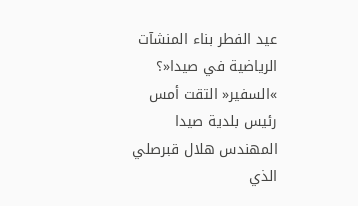عيد الفطر بناء المنشآت الرياضية في صيدا«؟ »السفير« التقت أمس رئيس بلدية صيدا المهندس هلال قبرصلي الذي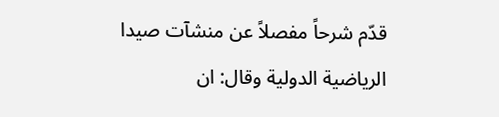قدّم شرحاً مفصلاً عن منشآت صيدا الرياضية الدولية وقال: ان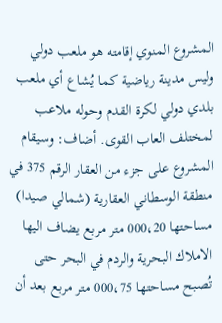المشروع المنوي إقامته هو ملعب دولي وليس مدينة رياضية كما يُشاع أي ملعب بلدي دولي لكرة القدم وحوله ملاعب لمختلف العاب القوى. أضاف: وسيقام المشروع على جزء من العقار الرقم 375 في منطقة الوسطاني العقارية (شمالي صيدا) مساحتها 000،20 متر مربع يضاف اليها الاملاك البحرية والردم في البحر حتى تُصبح مساحتها 000،75 متر مربع بعد أن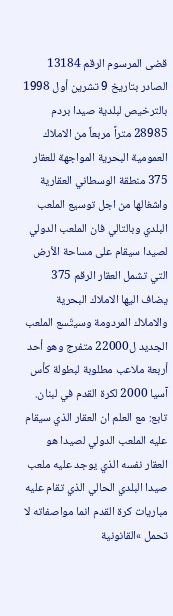قضى المرسوم الرقم 13184 الصادر بتاريخ 9 تشرين أول 1998 بالترخيص لبلدية صيدا بردم 28985 متراً مربعاً من الاملاك العمومية البحرية المواجهة للعقار 375 منطقة الوسطاني العقارية واشغالها من اجل توسيع الملعب البلدي وبالتالي فان الملعب الدولي لصيدا سيقام على مساحة الأرض التي تشمل العقار الرقم 375 يضاف اليها الاملاك البحرية والاملاك المردومة وسيتّسع الملعب الجديد ل22000 متفرج وهو أحد أربعة ملاعب مطلوبة لبطولة كأس آسيا 2000 لكرة القدم في لبنان. تابع: مع العلم ان العقار الذي سيقام عليه الملعب الدولي لصيدا هو العقار نفسه الذي يوجد عليه ملعب صيدا البلدي الحالي الذي تقام عليه مباريات كرة القدم انما مواصفاته لا تحمل »القانونية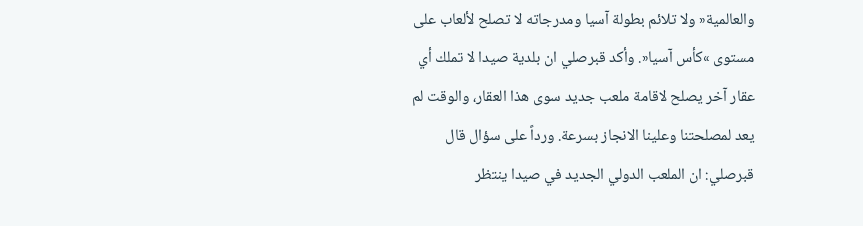والعالمية« ولا تلائم بطولة آسيا ومدرجاته لا تصلح لألعاب على مستوى »كأس آسيا«. وأكد قبرصلي ان بلدية صيدا لا تملك أي عقار آخر يصلح لاقامة ملعب جديد سوى هذا العقار، والوقت لم يعد لمصلحتنا وعلينا الانجاز بسرعة. ورداً على سؤال قال قبرصلي: ان الملعب الدولي الجديد في صيدا ينتظر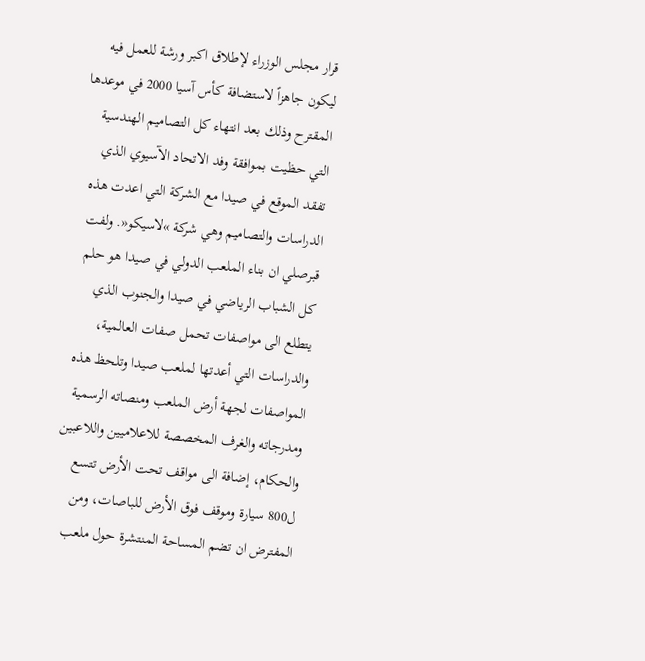قرار مجلس الوزراء لإطلاق اكبر ورشة للعمل فيه ليكون جاهزاً لاستضافة كأس آسيا 2000 في موعدها المقترح وذلك بعد انتهاء كل التصاميم الهندسية التي حظيت بموافقة وفد الاتحاد الآسيوي الذي تفقد الموقع في صيدا مع الشركة التي اعدت هذه الدراسات والتصاميم وهي شركة »لاسيكو«. ولفت قبرصلي ان بناء الملعب الدولي في صيدا هو حلم كل الشباب الرياضي في صيدا والجنوب الذي يتطلع الى مواصفات تحمل صفات العالمية، والدراسات التي أعدتها لملعب صيدا وتلحظ هذه المواصفات لجهة أرض الملعب ومنصاته الرسمية ومدرجاته والغرف المخصصة للاعلاميين واللاعبين والحكام، إضافة الى مواقف تحت الأرض تتسع ل800 سيارة وموقف فوق الأرض للباصات، ومن المفترض ان تضم المساحة المنتشرة حول ملعب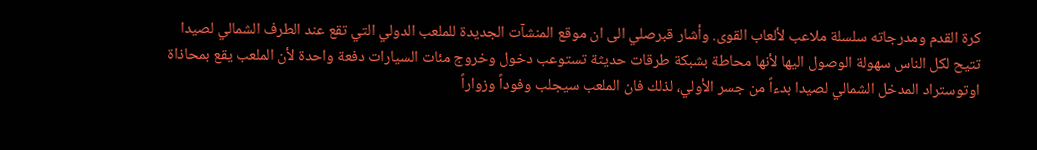كرة القدم ومدرجاته سلسلة ملاعب لألعاب القوى. وأشار قبرصلي الى ان موقع المنشآت الجديدة للملعب الدولي التي تقع عند الطرف الشمالي لصيدا تتيح لكل الناس سهولة الوصول اليها لأنها محاطة بشبكة طرقات حديثة تستوعب دخول وخروج مئات السيارات دفعة واحدة لأن الملعب يقع بمحاذاة اوتوستراد المدخل الشمالي لصيدا بدءاً من جسر الأولي، لذلك فان الملعب سيجلب وفوداً وزواراً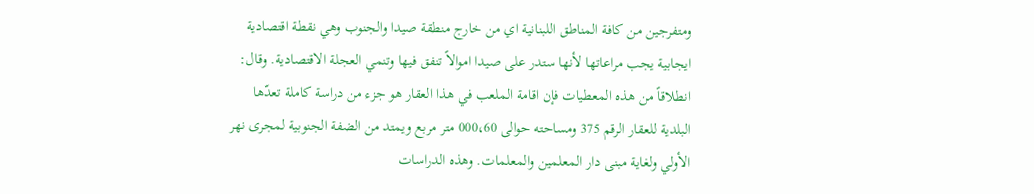ومتفرجين من كافة المناطق اللبنانية اي من خارج منطقة صيدا والجنوب وهي نقطة اقتصادية ايجابية يجب مراعاتها لأنها ستدر على صيدا اموالاً تنفق فيها وتنمي العجلة الاقتصادية. وقال: انطلاقاً من هذه المعطيات فإن اقامة الملعب في هذا العقار هو جزء من دراسة كاملة تعدّها البلدية للعقار الرقم 375 ومساحته حوالى 000،60 متر مربع ويمتد من الضفة الجنوبية لمجرى نهر الأولي ولغاية مبنى دار المعلمين والمعلمات. وهذه الدراسات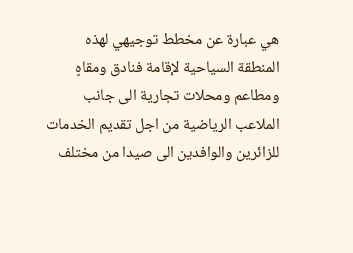هي عبارة عن مخطط توجيهي لهذه المنطقة السياحية لإقامة فنادق ومقاهٍ ومطاعم ومحلات تجارية الى جانب الملاعب الرياضية من اجل تقديم الخدمات للزائرين والوافدين الى صيدا من مختلف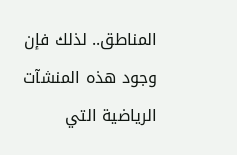المناطق.. لذلك فإن وجود هذه المنشآت الرياضية التي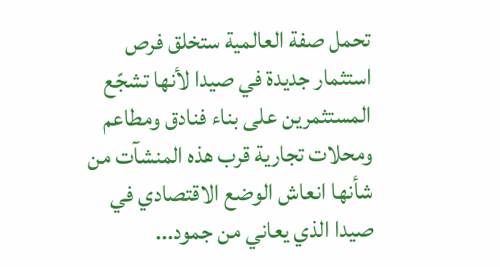تحمل صفة العالمية ستخلق فرص استثمار جديدة في صيدا لأنها تشجّع المستثمرين على بناء فنادق ومطاعم ومحلات تجارية قرب هذه المنشآت من شأنها انعاش الوضع الاقتصادي في صيدا الذي يعاني من جمود...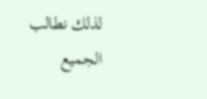لذلك نطالب الجميع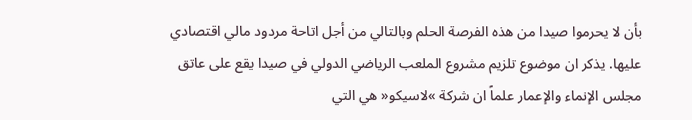بأن لا يحرموا صيدا من هذه الفرصة الحلم وبالتالي من أجل اتاحة مردود مالي اقتصادي عليها. يذكر ان موضوع تلزيم مشروع الملعب الرياضي الدولي في صيدا يقع على عاتق مجلس الإنماء والإعمار علماً ان شركة »لاسيكو« هي التي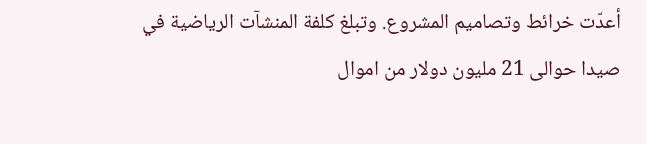أعدّت خرائط وتصاميم المشروع. وتبلغ كلفة المنشآت الرياضية في صيدا حوالى 21 مليون دولار من اموال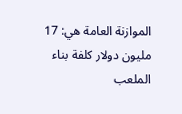الموازنة العامة هي: 17 مليون دولار كلفة بناء الملعب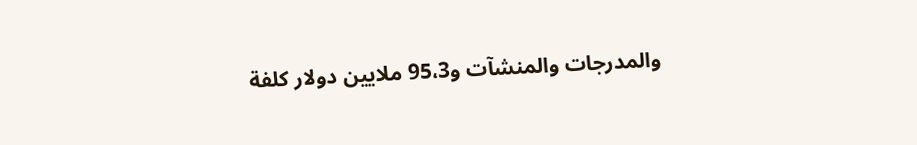والمدرجات والمنشآت و95،3 ملايين دولار كلفة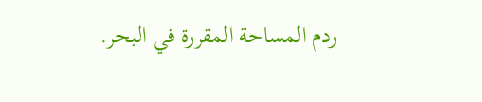ردم المساحة المقررة في البحر.